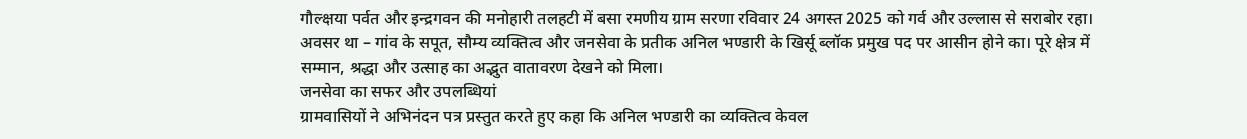गौल्क्षया पर्वत और इन्द्रगवन की मनोहारी तलहटी में बसा रमणीय ग्राम सरणा रविवार 24 अगस्त 2025 को गर्व और उल्लास से सराबोर रहा। अवसर था – गांव के सपूत, सौम्य व्यक्तित्व और जनसेवा के प्रतीक अनिल भण्डारी के खिर्सू ब्लॉक प्रमुख पद पर आसीन होने का। पूरे क्षेत्र में सम्मान, श्रद्धा और उत्साह का अद्भुत वातावरण देखने को मिला।
जनसेवा का सफर और उपलब्धियां
ग्रामवासियों ने अभिनंदन पत्र प्रस्तुत करते हुए कहा कि अनिल भण्डारी का व्यक्तित्व केवल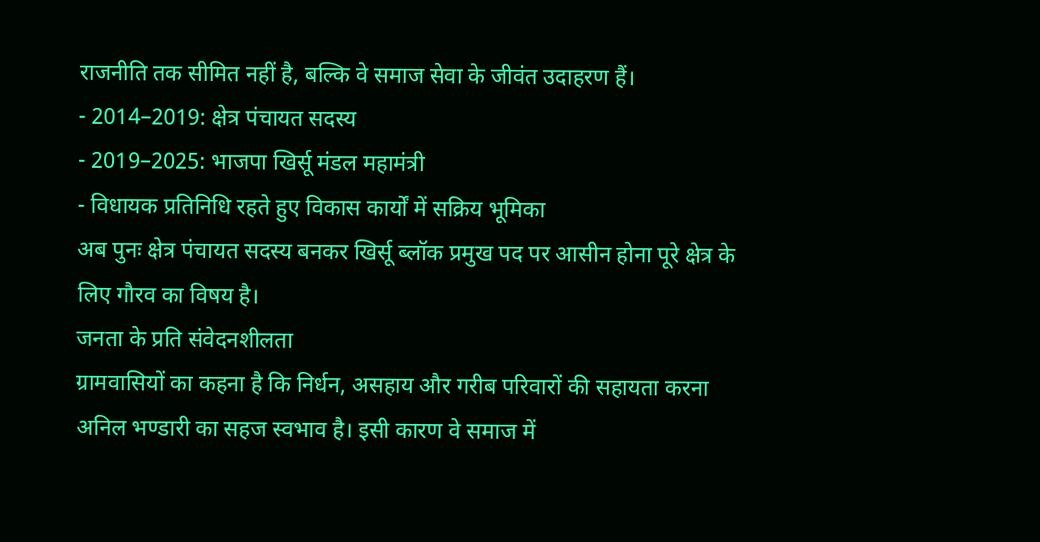राजनीति तक सीमित नहीं है, बल्कि वे समाज सेवा के जीवंत उदाहरण हैं।
- 2014–2019: क्षेत्र पंचायत सदस्य
- 2019–2025: भाजपा खिर्सू मंडल महामंत्री
- विधायक प्रतिनिधि रहते हुए विकास कार्यों में सक्रिय भूमिका
अब पुनः क्षेत्र पंचायत सदस्य बनकर खिर्सू ब्लॉक प्रमुख पद पर आसीन होना पूरे क्षेत्र के लिए गौरव का विषय है।
जनता के प्रति संवेदनशीलता
ग्रामवासियों का कहना है कि निर्धन, असहाय और गरीब परिवारों की सहायता करना अनिल भण्डारी का सहज स्वभाव है। इसी कारण वे समाज में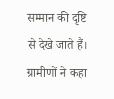सम्मान की दृष्टि से देखे जाते हैं। ग्रामीणों ने कहा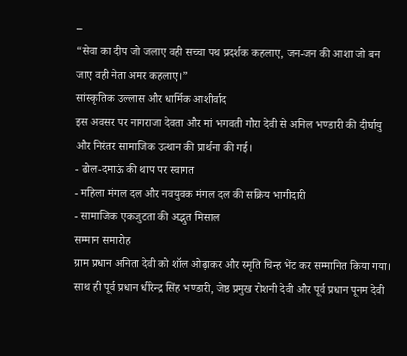–
“सेवा का दीप जो जलाए वही सच्चा पथ प्रदर्शक कहलाए, जन-जन की आशा जो बन जाए वही नेता अमर कहलाए।”
सांस्कृतिक उल्लास और धार्मिक आशीर्वाद
इस अवसर पर नागराजा देवता और मां भगवती गौरा देवी से अनिल भण्डारी की दीर्घायु और निरंतर सामाजिक उत्थान की प्रार्थना की गई।
- ढोल-दमाऊं की थाप पर स्वागत
- महिला मंगल दल और नवयुवक मंगल दल की सक्रिय भागीदारी
- सामाजिक एकजुटता की अद्भुत मिसाल
सम्मान समारोह
ग्राम प्रधान अनिता देवी को शॉल ओढ़ाकर और स्मृति चिन्ह भेंट कर सम्मानित किया गया। साथ ही पूर्व प्रधान धीरेन्द्र सिंह भण्डारी, जेष्ठ प्रमुख रोशनी देवी और पूर्व प्रधान पूनम देवी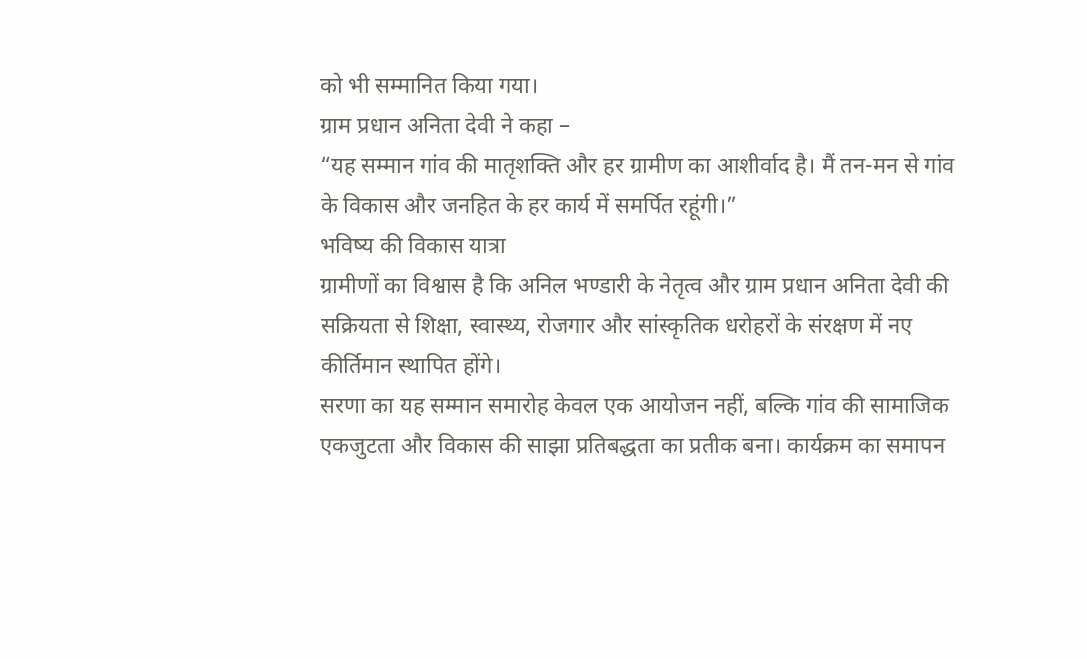को भी सम्मानित किया गया।
ग्राम प्रधान अनिता देवी ने कहा –
“यह सम्मान गांव की मातृशक्ति और हर ग्रामीण का आशीर्वाद है। मैं तन-मन से गांव के विकास और जनहित के हर कार्य में समर्पित रहूंगी।”
भविष्य की विकास यात्रा
ग्रामीणों का विश्वास है कि अनिल भण्डारी के नेतृत्व और ग्राम प्रधान अनिता देवी की सक्रियता से शिक्षा, स्वास्थ्य, रोजगार और सांस्कृतिक धरोहरों के संरक्षण में नए कीर्तिमान स्थापित होंगे।
सरणा का यह सम्मान समारोह केवल एक आयोजन नहीं, बल्कि गांव की सामाजिक एकजुटता और विकास की साझा प्रतिबद्धता का प्रतीक बना। कार्यक्रम का समापन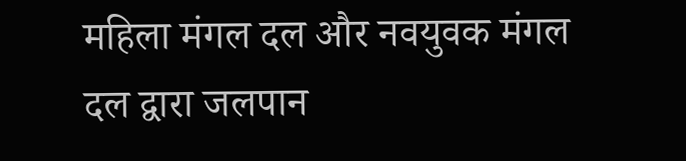महिला मंगल दल और नवयुवक मंगल दल द्वारा जलपान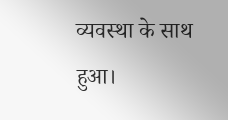व्यवस्था के साथ हुआ।